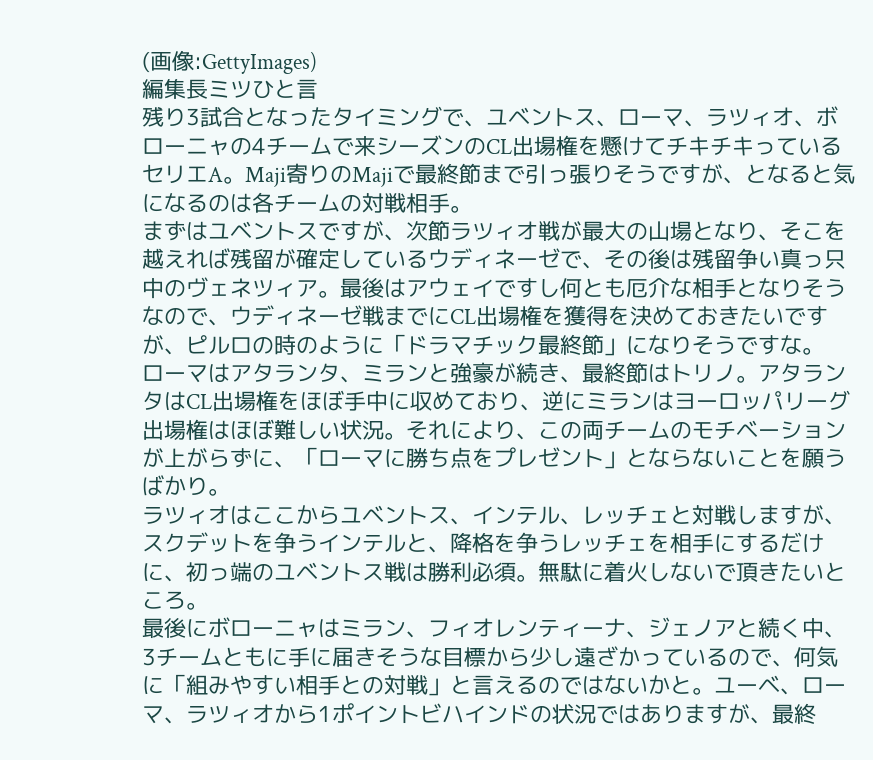(画像:GettyImages)
編集長ミツひと言
残り3試合となったタイミングで、ユベントス、ローマ、ラツィオ、ボローニャの4チームで来シーズンのCL出場権を懸けてチキチキっているセリエA。Maji寄りのMajiで最終節まで引っ張りそうですが、となると気になるのは各チームの対戦相手。
まずはユベントスですが、次節ラツィオ戦が最大の山場となり、そこを越えれば残留が確定しているウディネーゼで、その後は残留争い真っ只中のヴェネツィア。最後はアウェイですし何とも厄介な相手となりそうなので、ウディネーゼ戦までにCL出場権を獲得を決めておきたいですが、ピルロの時のように「ドラマチック最終節」になりそうですな。
ローマはアタランタ、ミランと強豪が続き、最終節はトリノ。アタランタはCL出場権をほぼ手中に収めており、逆にミランはヨーロッパリーグ出場権はほぼ難しい状況。それにより、この両チームのモチベーションが上がらずに、「ローマに勝ち点をプレゼント」とならないことを願うばかり。
ラツィオはここからユベントス、インテル、レッチェと対戦しますが、スクデットを争うインテルと、降格を争うレッチェを相手にするだけに、初っ端のユベントス戦は勝利必須。無駄に着火しないで頂きたいところ。
最後にボローニャはミラン、フィオレンティーナ、ジェノアと続く中、3チームともに手に届きそうな目標から少し遠ざかっているので、何気に「組みやすい相手との対戦」と言えるのではないかと。ユーベ、ローマ、ラツィオから1ポイントビハインドの状況ではありますが、最終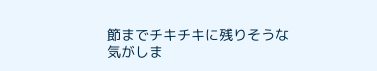節までチキチキに残りそうな気がしま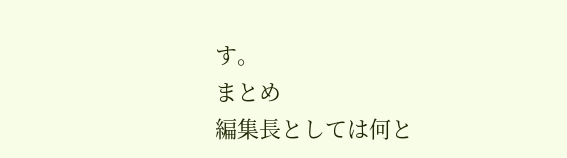す。
まとめ
編集長としては何と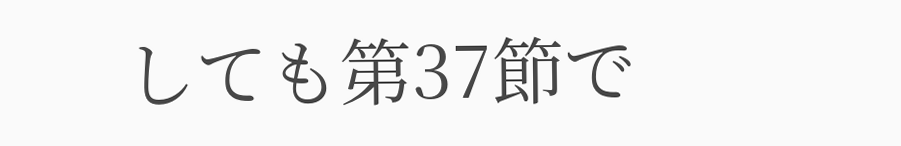しても第37節で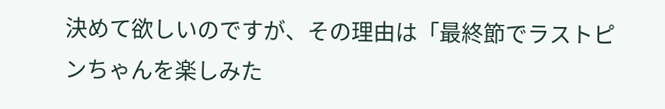決めて欲しいのですが、その理由は「最終節でラストピンちゃんを楽しみた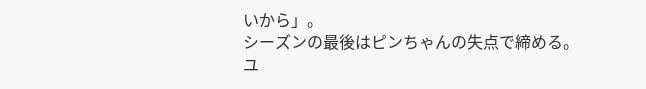いから」。
シーズンの最後はピンちゃんの失点で締める。
ユ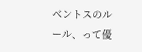ベントスのルール、って優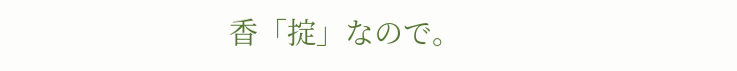香「掟」なので。